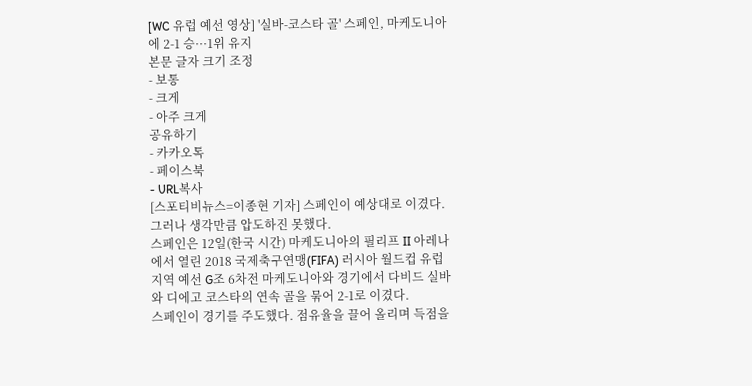[WC 유럽 예선 영상] '실바-코스타 골' 스페인, 마케도니아에 2-1 승···1위 유지
본문 글자 크기 조정
- 보통
- 크게
- 아주 크게
공유하기
- 카카오톡
- 페이스북
- URL복사
[스포티비뉴스=이종현 기자] 스페인이 예상대로 이겼다. 그러나 생각만큼 압도하진 못했다.
스페인은 12일(한국 시간) 마케도니아의 필리프 II 아레나에서 열린 2018 국제축구연맹(FIFA) 러시아 월드컵 유럽 지역 예선 G조 6차전 마케도니아와 경기에서 다비드 실바와 디에고 코스타의 연속 골을 묶어 2-1로 이겼다.
스페인이 경기를 주도했다. 점유율을 끌어 올리며 득점을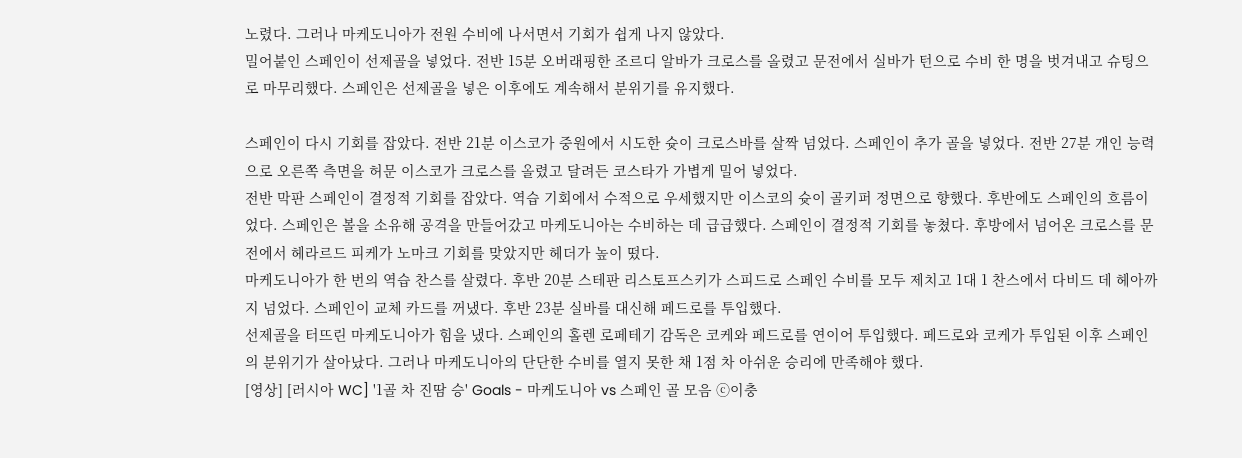노렸다. 그러나 마케도니아가 전원 수비에 나서면서 기회가 쉽게 나지 않았다.
밀어붙인 스페인이 선제골을 넣었다. 전반 15분 오버래핑한 조르디 알바가 크로스를 올렸고 문전에서 실바가 턴으로 수비 한 명을 벗겨내고 슈팅으로 마무리했다. 스페인은 선제골을 넣은 이후에도 계속해서 분위기를 유지했다.

스페인이 다시 기회를 잡았다. 전반 21분 이스코가 중원에서 시도한 슛이 크로스바를 살짝 넘었다. 스페인이 추가 골을 넣었다. 전반 27분 개인 능력으로 오른쪽 측면을 허문 이스코가 크로스를 올렸고 달려든 코스타가 가볍게 밀어 넣었다.
전반 막판 스페인이 결정적 기회를 잡았다. 역습 기회에서 수적으로 우세했지만 이스코의 슛이 골키퍼 정면으로 향했다. 후반에도 스페인의 흐름이었다. 스페인은 볼을 소유해 공격을 만들어갔고 마케도니아는 수비하는 데 급급했다. 스페인이 결정적 기회를 놓쳤다. 후방에서 넘어온 크로스를 문전에서 헤라르드 피케가 노마크 기회를 맞았지만 헤더가 높이 떴다.
마케도니아가 한 번의 역습 찬스를 살렸다. 후반 20분 스테판 리스토프스키가 스피드로 스페인 수비를 모두 제치고 1대 1 찬스에서 다비드 데 헤아까지 넘었다. 스페인이 교체 카드를 꺼냈다. 후반 23분 실바를 대신해 페드로를 투입했다.
선제골을 터뜨린 마케도니아가 힘을 냈다. 스페인의 홀렌 로페테기 감독은 코케와 페드로를 연이어 투입했다. 페드로와 코케가 투입된 이후 스페인의 분위기가 살아났다. 그러나 마케도니아의 단단한 수비를 열지 못한 채 1점 차 아쉬운 승리에 만족해야 했다.
[영상] [러시아 WC] '1골 차 진땀 승' Goals - 마케도니아 vs 스페인 골 모음 ⓒ이충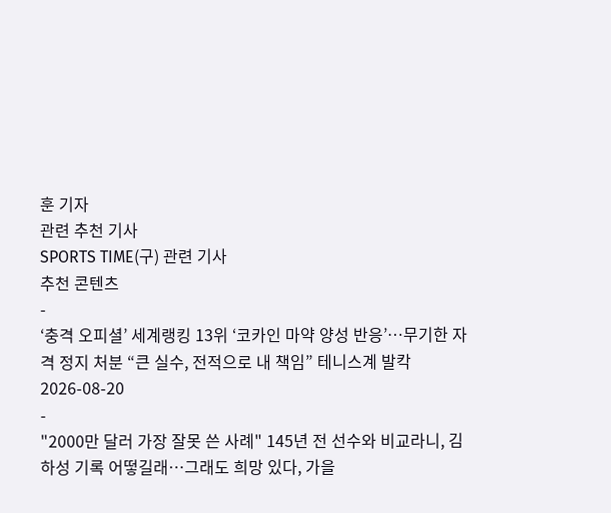훈 기자
관련 추천 기사
SPORTS TIME(구) 관련 기사
추천 콘텐츠
-
‘충격 오피셜’ 세계랭킹 13위 ‘코카인 마약 양성 반응’…무기한 자격 정지 처분 “큰 실수, 전적으로 내 책임” 테니스계 발칵
2026-08-20
-
"2000만 달러 가장 잘못 쓴 사례" 145년 전 선수와 비교라니, 김하성 기록 어떻길래…그래도 희망 있다, 가을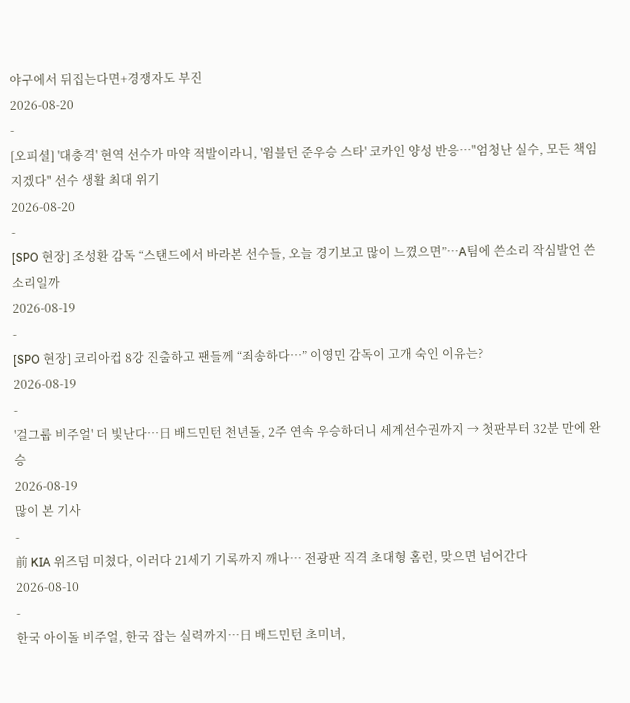야구에서 뒤집는다면+경쟁자도 부진
2026-08-20
-
[오피셜] '대충격' 현역 선수가 마약 적발이라니, '윔블던 준우승 스타' 코카인 양성 반응…"엄청난 실수, 모든 책임 지겠다" 선수 생활 최대 위기
2026-08-20
-
[SPO 현장] 조성환 감독 “스탠드에서 바라본 선수들, 오늘 경기보고 많이 느꼈으면”…A팀에 쓴소리 작심발언 쓴소리일까
2026-08-19
-
[SPO 현장] 코리아컵 8강 진출하고 팬들께 “죄송하다…” 이영민 감독이 고개 숙인 이유는?
2026-08-19
-
'걸그룹 비주얼' 더 빛난다…日 배드민턴 천년돌, 2주 연속 우승하더니 세계선수권까지 → 첫판부터 32분 만에 완승
2026-08-19
많이 본 기사
-
前 KIA 위즈덤 미쳤다, 이러다 21세기 기록까지 깨나… 전광판 직격 초대형 홈런, 맞으면 넘어간다
2026-08-10
-
한국 아이돌 비주얼, 한국 잡는 실력까지…日 배드민턴 초미녀,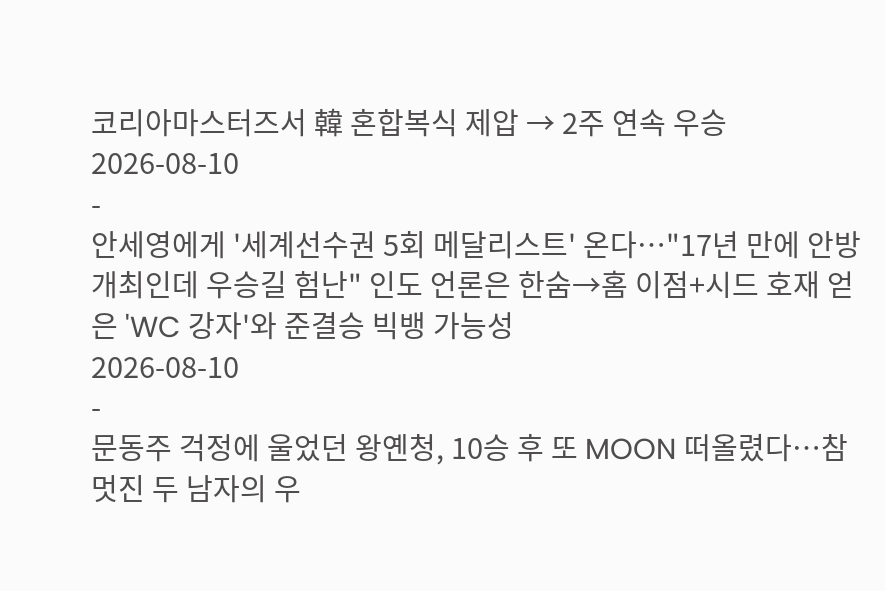코리아마스터즈서 韓 혼합복식 제압 → 2주 연속 우승
2026-08-10
-
안세영에게 '세계선수권 5회 메달리스트' 온다…"17년 만에 안방 개최인데 우승길 험난" 인도 언론은 한숨→홈 이점+시드 호재 얻은 'WC 강자'와 준결승 빅뱅 가능성
2026-08-10
-
문동주 걱정에 울었던 왕옌청, 10승 후 또 MOON 떠올렸다…참 멋진 두 남자의 우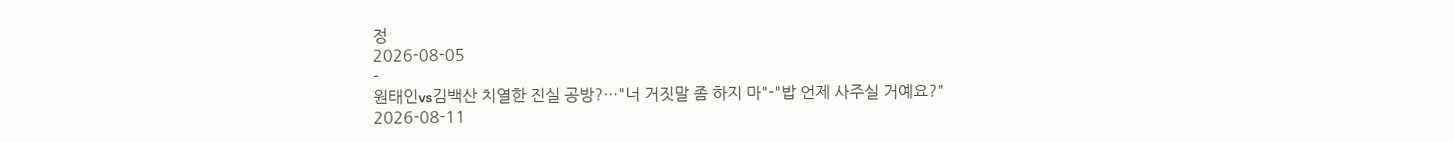정
2026-08-05
-
원태인vs김백산 치열한 진실 공방?…"너 거짓말 좀 하지 마"-"밥 언제 사주실 거예요?"
2026-08-11